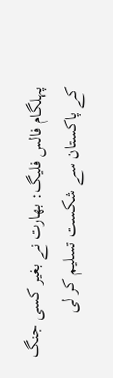پہلگام فالس فلیگ: بھارت نے بغیر کسی جنگ کے پاکستان سے شکست تسلیم کر لی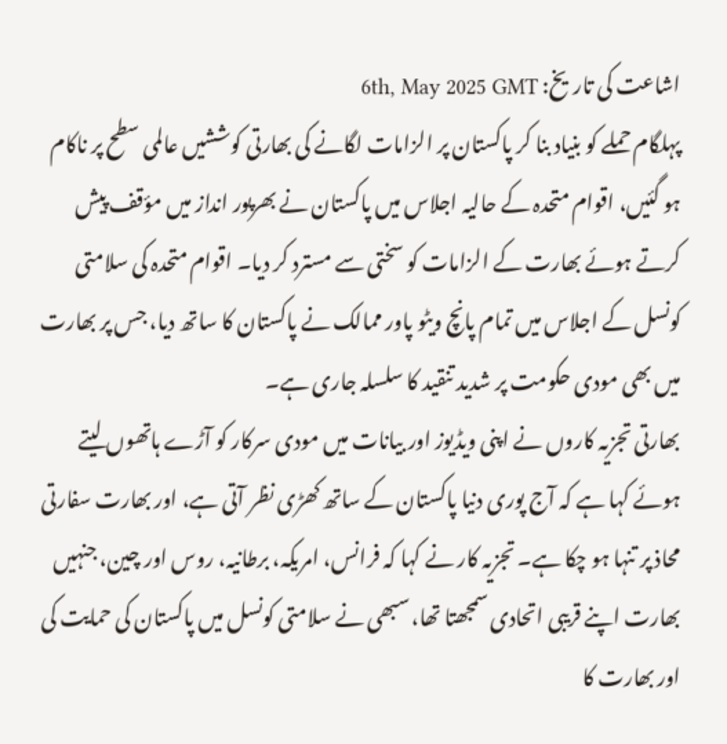اشاعت کی تاریخ: 6th, May 2025 GMT
پہلگام حملے کو بنیاد بنا کر پاکستان پر الزامات لگانے کی بھارتی کوششیں عالمی سطح پر ناکام ہو گئیں، اقوام متحدہ کے حالیہ اجلاس میں پاکستان نے بھرپور انداز میں مؤقف پیش کرتے ہوئے بھارت کے الزامات کو سختی سے مسترد کر دیا۔ اقوام متحدہ کی سلامتی کونسل کے اجلاس میں تمام پانچ ویٹو پاور ممالک نے پاکستان کا ساتھ دیا، جس پر بھارت میں بھی مودی حکومت پر شدید تنقید کا سلسلہ جاری ہے۔
بھارتی تجزیہ کاروں نے اپنی ویڈیوز اور بیانات میں مودی سرکار کو آڑے ہاتھوں لیتے ہوئے کہا ہے کہ آج پوری دنیا پاکستان کے ساتھ کھڑی نظر آتی ہے، اور بھارت سفارتی محاذ پر تنہا ہو چکا ہے۔ تجزیہ کار نے کہا کہ فرانس، امریکہ، برطانیہ، روس اور چین، جنہیں بھارت اپنے قریبی اتحادی سمجھتا تھا، سبھی نے سلامتی کونسل میں پاکستان کی حمایت کی اور بھارت کا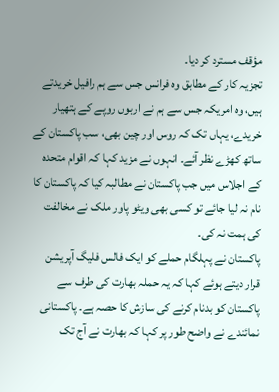مؤقف مسترد کر دیا۔
تجزیہ کار کے مطابق وہ فرانس جس سے ہم رافیل خریدتے ہیں، وہ امریکہ جس سے ہم نے اربوں روپے کے ہتھیار خریدے، یہاں تک کہ روس اور چین بھی، سب پاکستان کے ساتھ کھڑے نظر آئے۔ انہوں نے مزید کہا کہ اقوام متحدہ کے اجلاس میں جب پاکستان نے مطالبہ کیا کہ پاکستان کا نام نہ لیا جائے تو کسی بھی ویٹو پاور ملک نے مخالفت کی ہمت نہ کی۔
پاکستان نے پہلگام حملے کو ایک فالس فلیگ آپریشن قرار دیتے ہوئے کہا کہ یہ حملہ بھارت کی طرف سے پاکستان کو بدنام کرنے کی سازش کا حصہ ہے۔ پاکستانی نمائندے نے واضح طور پر کہا کہ بھارت نے آج تک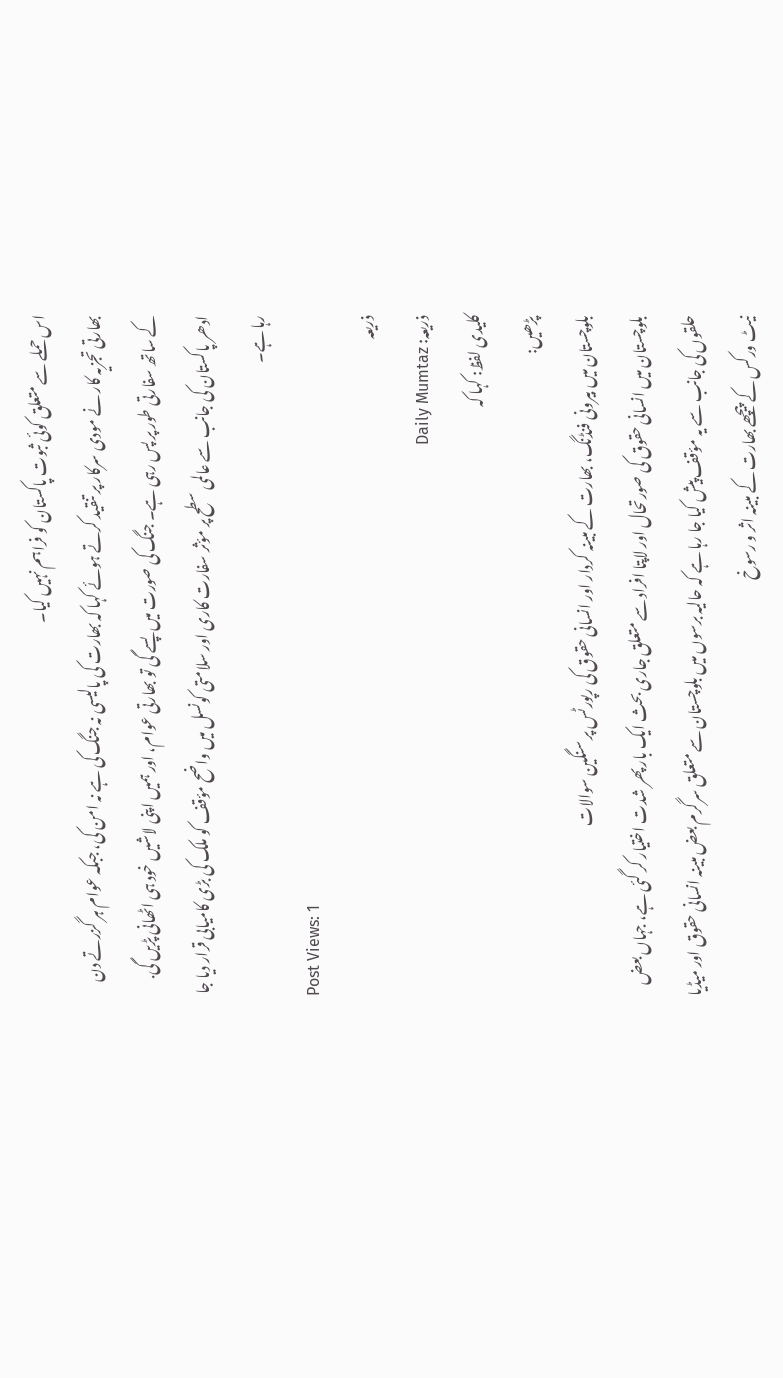اس حملے سے متعلق کوئی ثبوت پاکستان کو فراہم نہیں کیا۔
بھارتی تجزیہ کار نے مودی سرکار پر تنقید کرتے ہوئے کہا کہ بھارت کی پالیسی نہ جنگ کی ہے نہ امن کی، جبکہ عوام ہر گزرتے دن کے ساتھ سفارتی طور پر پس رہی ہے۔ جنگ کی صورت میں پسے گی تو بھارتی عوام، اور ہمیں اپنی لاشیں خود ہی اٹھانی پڑیں گی.
ادھر پاکستان کی جانب سے عالمی سطح پر مؤثر سفارت کاری اور سلامتی کونسل میں واضح مؤقف کو ملک کی بڑی کامیابی قرار دیا جا رہا ہے۔
Post Views: 1
ذریعہ
ذریعہ: Daily Mumtaz
کلیدی لفظ: کہا کہ
پڑھیں:
بلوچستان میں بیرونی فنڈنگ، بھارت کے مبینہ کردار اور انسانی حقوق کی رپورٹس پر سنگین سوالات
بلوچستان میں انسانی حقوق کی صورتحال اور لاپتا افراد سے متعلق جاری بحث ایک بار پھر شدت اختیار کر گئی ہے، جہاں بعض حلقوں کی جانب سے یہ مؤقف پیش کیا جا رہا ہے کہ حالیہ برسوں میں بلوچستان سے متعلق سرگرم بعض مبینہ انسانی حقوق اور میڈیا نیٹ ورکس کے پیچھے بھارت کے مبینہ اثر و رسوخ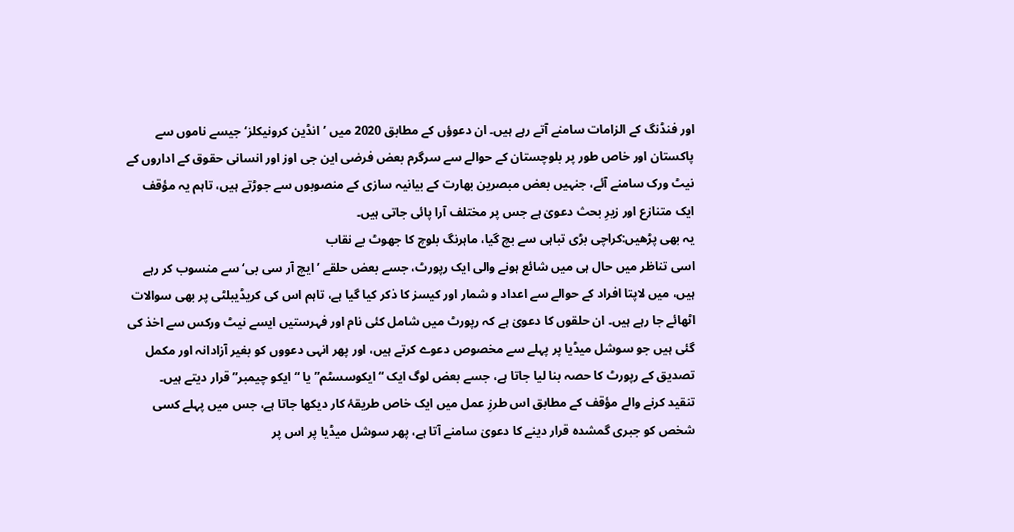اور فنڈنگ کے الزامات سامنے آتے رہے ہیں۔ ان دعوؤں کے مطابق 2020 میں ’انڈین کرونیکلز‘ جیسے ناموں سے پاکستان اور خاص طور پر بلوچستان کے حوالے سے سرگرم بعض فرضی این جی اوز اور انسانی حقوق کے اداروں کے نیٹ ورک سامنے آئے، جنہیں بعض مبصرین بھارت کے بیانیہ سازی کے منصوبوں سے جوڑتے ہیں، تاہم یہ مؤقف ایک متنازع اور زیرِ بحث دعویٰ ہے جس پر مختلف آرا پائی جاتی ہیں۔
یہ بھی پڑھیں:کراچی بڑی تباہی سے بچ گیا، ماہرنگ بلوچ کا جھوٹ بے نقاب
اسی تناظر میں حال ہی میں شائع ہونے والی ایک رپورٹ، جسے بعض حلقے ’ایچ آر سی بی‘ سے منسوب کر رہے ہیں، میں لاپتا افراد کے حوالے سے اعداد و شمار اور کیسز کا ذکر کیا گیا ہے، تاہم اس کی کریڈیبلٹی پر بھی سوالات اٹھائے جا رہے ہیں۔ ان حلقوں کا دعویٰ ہے کہ رپورٹ میں شامل کئی نام اور فہرستیں ایسے نیٹ ورکس سے اخذ کی گئی ہیں جو سوشل میڈیا پر پہلے سے مخصوص دعوے کرتے ہیں، اور پھر انہی دعووں کو بغیر آزادانہ اور مکمل تصدیق کے رپورٹ کا حصہ بنا لیا جاتا ہے، جسے بعض لوگ ایک “ایکوسسٹم” یا “ایکو چیمبر” قرار دیتے ہیں۔
تنقید کرنے والے مؤقف کے مطابق اس طرزِ عمل میں ایک خاص طریقۂ کار دیکھا جاتا ہے، جس میں پہلے کسی شخص کو جبری گمشدہ قرار دینے کا دعویٰ سامنے آتا ہے، پھر سوشل میڈیا پر اس پر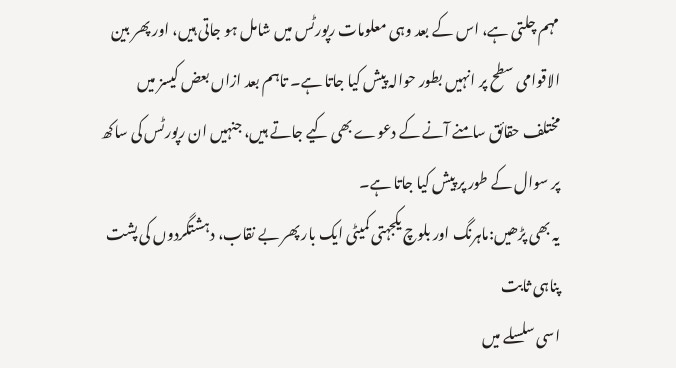مہم چلتی ہے، اس کے بعد وہی معلومات رپورٹس میں شامل ہو جاتی ہیں، اور پھر بین الاقوامی سطح پر انہیں بطور حوالہ پیش کیا جاتا ہے۔ تاہم بعد ازاں بعض کیسز میں مختلف حقائق سامنے آنے کے دعوے بھی کیے جاتے ہیں، جنہیں ان رپورٹس کی ساکھ پر سوال کے طور پر پیش کیا جاتا ہے۔
یہ بھی پڑھیں:ماہرنگ اور بلوچ یکجہتی کمیٹی ایک بار پھر بے نقاب، دہشتگردوں کی پشت پناہی ثابت
اسی سلسلے میں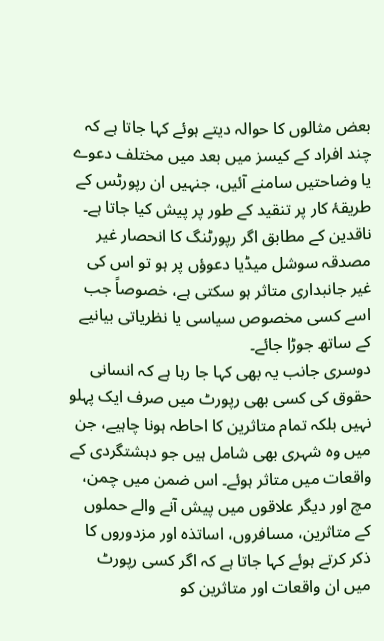بعض مثالوں کا حوالہ دیتے ہوئے کہا جاتا ہے کہ چند افراد کے کیسز میں بعد میں مختلف دعوے یا وضاحتیں سامنے آئیں، جنہیں ان رپورٹس کے طریقۂ کار پر تنقید کے طور پر پیش کیا جاتا ہے۔ ناقدین کے مطابق اگر رپورٹنگ کا انحصار غیر مصدقہ سوشل میڈیا دعوؤں پر ہو تو اس کی غیر جانبداری متاثر ہو سکتی ہے، خصوصاً جب اسے کسی مخصوص سیاسی یا نظریاتی بیانیے کے ساتھ جوڑا جائے۔
دوسری جانب یہ بھی کہا جا رہا ہے کہ انسانی حقوق کی کسی بھی رپورٹ میں صرف ایک پہلو نہیں بلکہ تمام متاثرین کا احاطہ ہونا چاہیے، جن میں وہ شہری بھی شامل ہیں جو دہشتگردی کے واقعات میں متاثر ہوئے۔ اس ضمن میں چمن، مچ اور دیگر علاقوں میں پیش آنے والے حملوں کے متاثرین، مسافروں، اساتذہ اور مزدوروں کا ذکر کرتے ہوئے کہا جاتا ہے کہ اگر کسی رپورٹ میں ان واقعات اور متاثرین کو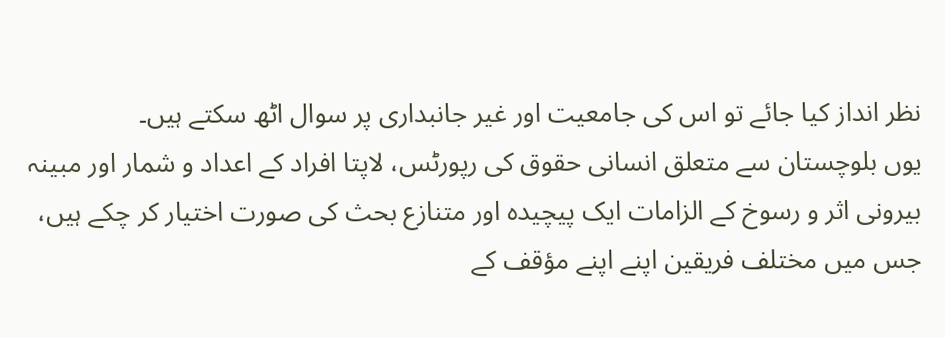نظر انداز کیا جائے تو اس کی جامعیت اور غیر جانبداری پر سوال اٹھ سکتے ہیں۔
یوں بلوچستان سے متعلق انسانی حقوق کی رپورٹس، لاپتا افراد کے اعداد و شمار اور مبینہ بیرونی اثر و رسوخ کے الزامات ایک پیچیدہ اور متنازع بحث کی صورت اختیار کر چکے ہیں، جس میں مختلف فریقین اپنے اپنے مؤقف کے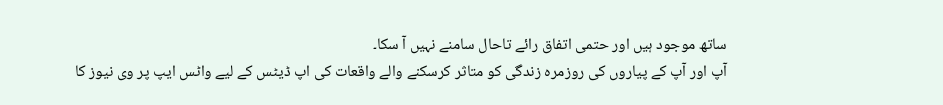ساتھ موجود ہیں اور حتمی اتفاق رائے تاحال سامنے نہیں آ سکا۔
آپ اور آپ کے پیاروں کی روزمرہ زندگی کو متاثر کرسکنے والے واقعات کی اپ ڈیٹس کے لیے واٹس ایپ پر وی نیوز کا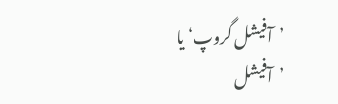’آفیشل گروپ‘ یا ’آفیشل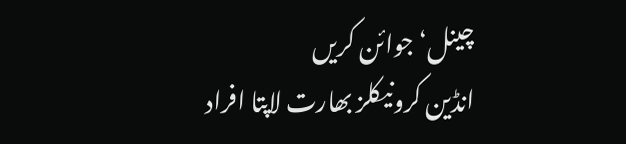چینل‘ جوائن کریں
انڈین کرونیکلز بھارت لاپتا افراد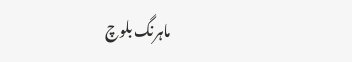ماہرنگ بلوچ